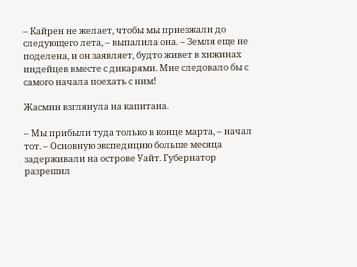– Кайрен не желает, чтобы мы приезжали до следующего лета, – выпалила она. – Земля еще не поделена, и он заявляет, будто живет в хижинах индейцев вместе с дикарями. Мне следовало бы с самого начала поехать с ним!

Жасмин взглянула на капитана.

– Мы прибыли туда только в конце марта, – начал тот. – Основную экспедицию больше месяца задерживали на острове Уайт. Губернатор разрешил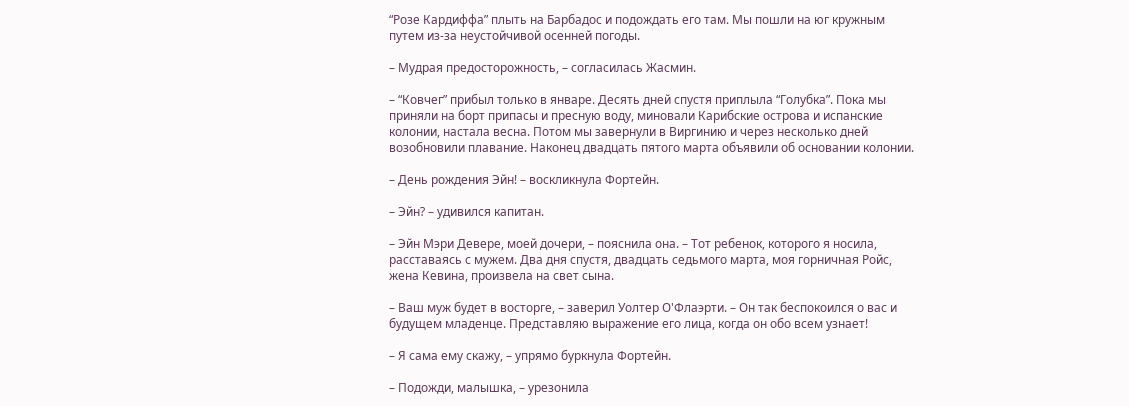“Розе Кардиффа” плыть на Барбадос и подождать его там. Мы пошли на юг кружным путем из-за неустойчивой осенней погоды.

– Мудрая предосторожность, – согласилась Жасмин.

– “Ковчег” прибыл только в январе. Десять дней спустя приплыла “Голубка”. Пока мы приняли на борт припасы и пресную воду, миновали Карибские острова и испанские колонии, настала весна. Потом мы завернули в Виргинию и через несколько дней возобновили плавание. Наконец двадцать пятого марта объявили об основании колонии.

– День рождения Эйн! – воскликнула Фортейн.

– Эйн? – удивился капитан.

– Эйн Мэри Девере, моей дочери, – пояснила она. – Тот ребенок, которого я носила, расставаясь с мужем. Два дня спустя, двадцать седьмого марта, моя горничная Ройс, жена Кевина, произвела на свет сына.

– Ваш муж будет в восторге, – заверил Уолтер О'Флаэрти. – Он так беспокоился о вас и будущем младенце. Представляю выражение его лица, когда он обо всем узнает!

– Я сама ему скажу, – упрямо буркнула Фортейн.

– Подожди, малышка, – урезонила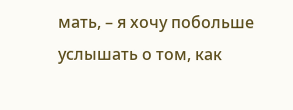мать, – я хочу побольше услышать о том, как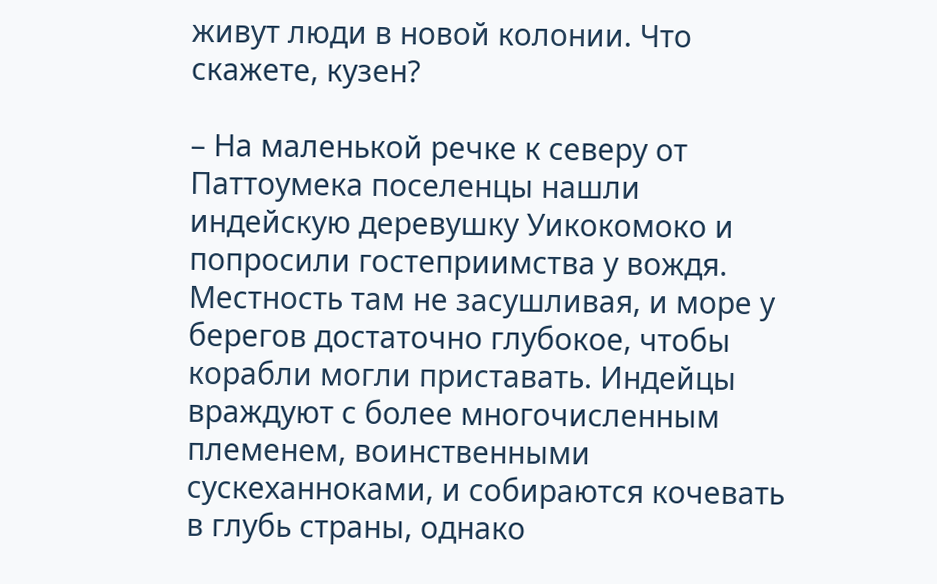живут люди в новой колонии. Что скажете, кузен?

– На маленькой речке к северу от Паттоумека поселенцы нашли индейскую деревушку Уикокомоко и попросили гостеприимства у вождя. Местность там не засушливая, и море у берегов достаточно глубокое, чтобы корабли могли приставать. Индейцы враждуют с более многочисленным племенем, воинственными сускеханноками, и собираются кочевать в глубь страны, однако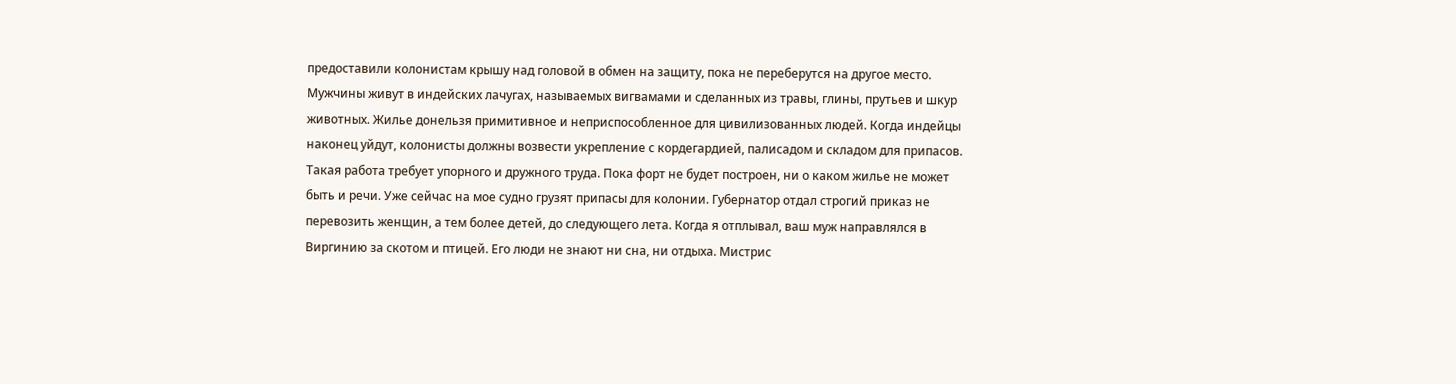предоставили колонистам крышу над головой в обмен на защиту, пока не переберутся на другое место. Мужчины живут в индейских лачугах, называемых вигвамами и сделанных из травы, глины, прутьев и шкур животных. Жилье донельзя примитивное и неприспособленное для цивилизованных людей. Когда индейцы наконец уйдут, колонисты должны возвести укрепление с кордегардией, палисадом и складом для припасов. Такая работа требует упорного и дружного труда. Пока форт не будет построен, ни о каком жилье не может быть и речи. Уже сейчас на мое судно грузят припасы для колонии. Губернатор отдал строгий приказ не перевозить женщин, а тем более детей, до следующего лета. Когда я отплывал, ваш муж направлялся в Виргинию за скотом и птицей. Его люди не знают ни сна, ни отдыха. Мистрис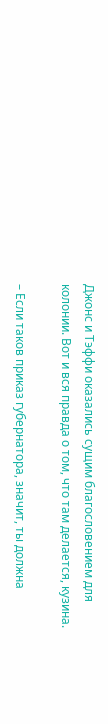Джонс и Тэффи оказались сущим благословением для колонии. Вот и вся правда о том, что там делается, кузина.

– Если таков приказ губернатора, значит, ты должна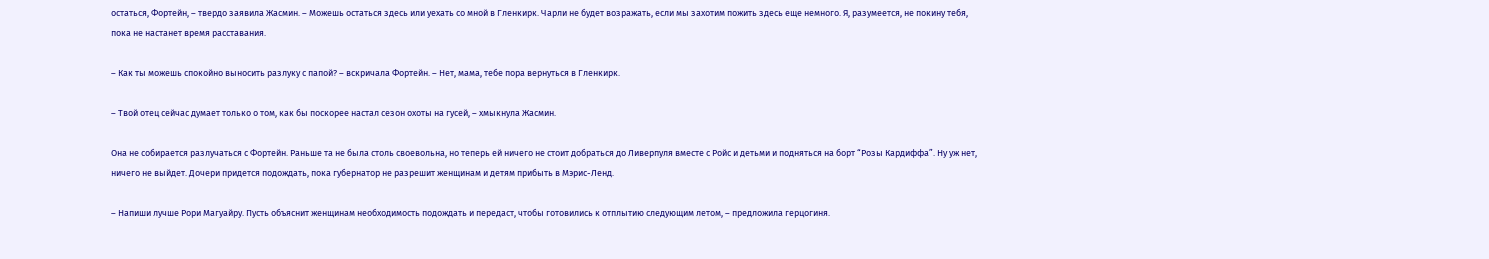остаться, Фортейн, – твердо заявила Жасмин. – Можешь остаться здесь или уехать со мной в Гленкирк. Чарли не будет возражать, если мы захотим пожить здесь еще немного. Я, разумеется, не покину тебя, пока не настанет время расставания.

– Как ты можешь спокойно выносить разлуку с папой? – вскричала Фортейн. – Нет, мама, тебе пора вернуться в Гленкирк.

– Твой отец сейчас думает только о том, как бы поскорее настал сезон охоты на гусей, – хмыкнула Жасмин.

Она не собирается разлучаться с Фортейн. Раньше та не была столь своевольна, но теперь ей ничего не стоит добраться до Ливерпуля вместе с Ройс и детьми и подняться на борт “Розы Кардиффа”. Ну уж нет, ничего не выйдет. Дочери придется подождать, пока губернатор не разрешит женщинам и детям прибыть в Мэрис-Ленд.

– Напиши лучше Рори Магуайру. Пусть объяснит женщинам необходимость подождать и передаст, чтобы готовились к отплытию следующим летом, – предложила герцогиня.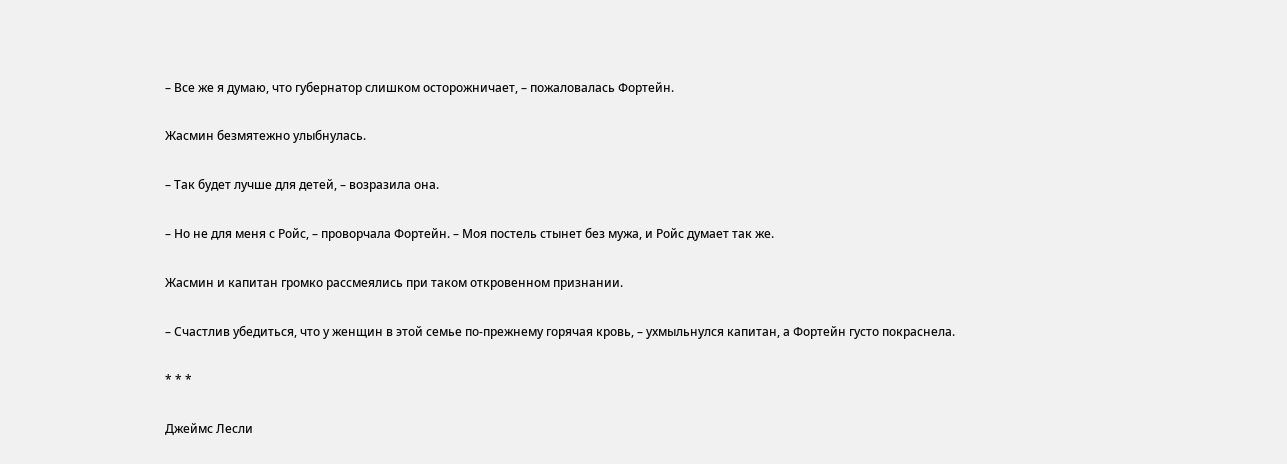– Все же я думаю, что губернатор слишком осторожничает, – пожаловалась Фортейн.

Жасмин безмятежно улыбнулась.

– Так будет лучше для детей, – возразила она.

– Но не для меня с Ройс, – проворчала Фортейн. – Моя постель стынет без мужа, и Ройс думает так же.

Жасмин и капитан громко рассмеялись при таком откровенном признании.

– Счастлив убедиться, что у женщин в этой семье по-прежнему горячая кровь, – ухмыльнулся капитан, а Фортейн густо покраснела.

* * *

Джеймс Лесли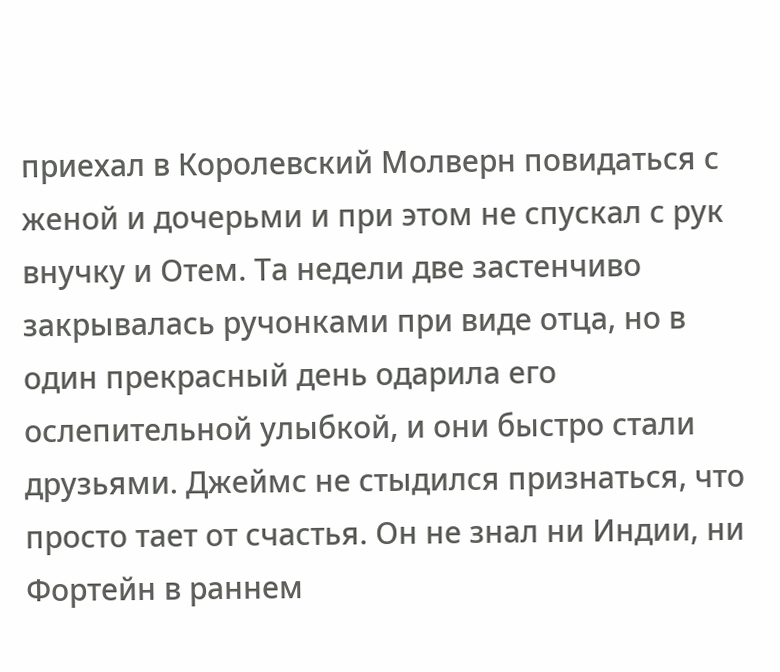приехал в Королевский Молверн повидаться с женой и дочерьми и при этом не спускал с рук внучку и Отем. Та недели две застенчиво закрывалась ручонками при виде отца, но в один прекрасный день одарила его ослепительной улыбкой, и они быстро стали друзьями. Джеймс не стыдился признаться, что просто тает от счастья. Он не знал ни Индии, ни Фортейн в раннем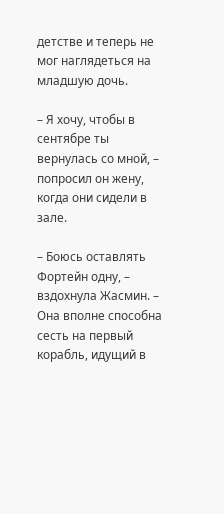детстве и теперь не мог наглядеться на младшую дочь.

– Я хочу, чтобы в сентябре ты вернулась со мной, – попросил он жену, когда они сидели в зале.

– Боюсь оставлять Фортейн одну, – вздохнула Жасмин. – Она вполне способна сесть на первый корабль, идущий в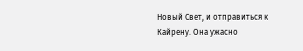Новый Свет, и отправиться к Кайрену. Она ужасно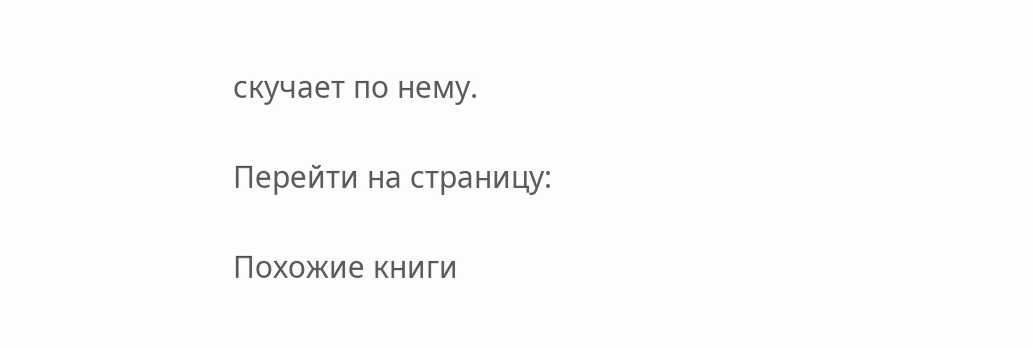скучает по нему.

Перейти на страницу:

Похожие книги